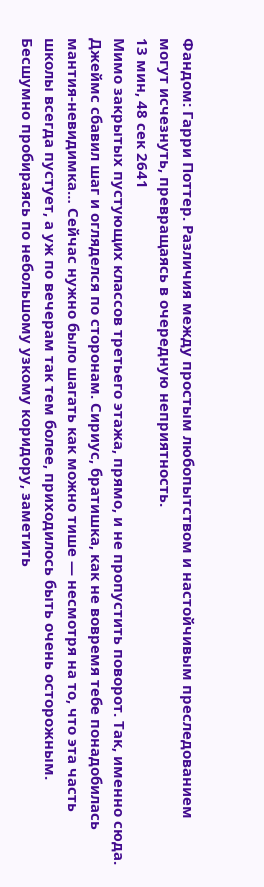Фандом: Гарри Поттер. Различия между простым любопытством и настойчивым преследованием могут исчезнуть, превращаясь в очередную неприятность.
13 мин, 48 сек 2641
Мимо закрытых пустующих классов третьего этажа, прямо, и не пропустить поворот. Так, именно сюда. Джеймс сбавил шаг и огляделся по сторонам. Сириус, братишка, как не вовремя тебе понадобилась мантия-невидимка… Сейчас нужно было шагать как можно тише — несмотря на то, что эта часть школы всегда пустует, а уж по вечерам так тем более, приходилось быть очень осторожным.
Бесшумно пробираясь по небольшому узкому коридору, заметить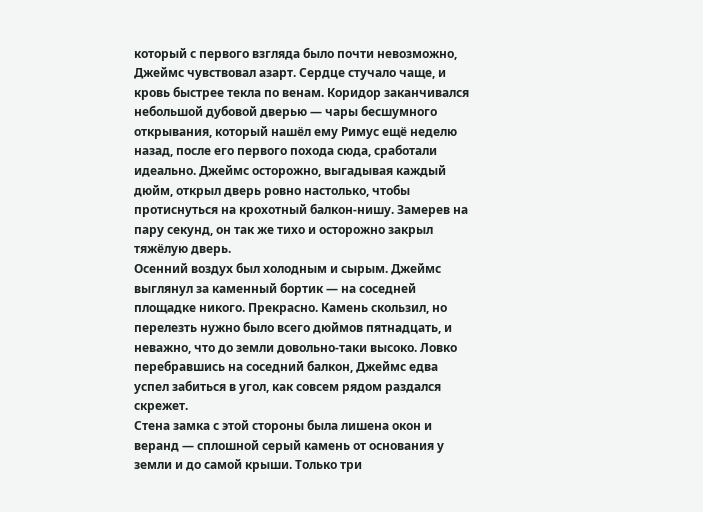который с первого взгляда было почти невозможно, Джеймс чувствовал азарт. Сердце стучало чаще, и кровь быстрее текла по венам. Коридор заканчивался небольшой дубовой дверью — чары бесшумного открывания, который нашёл ему Римус ещё неделю назад, после его первого похода сюда, сработали идеально. Джеймс осторожно, выгадывая каждый дюйм, открыл дверь ровно настолько, чтобы протиснуться на крохотный балкон-нишу. Замерев на пару секунд, он так же тихо и осторожно закрыл тяжёлую дверь.
Осенний воздух был холодным и сырым. Джеймс выглянул за каменный бортик — на соседней площадке никого. Прекрасно. Камень скользил, но перелезть нужно было всего дюймов пятнадцать, и неважно, что до земли довольно-таки высоко. Ловко перебравшись на соседний балкон, Джеймс едва успел забиться в угол, как совсем рядом раздался скрежет.
Стена замка с этой стороны была лишена окон и веранд — сплошной серый камень от основания у земли и до самой крыши. Только три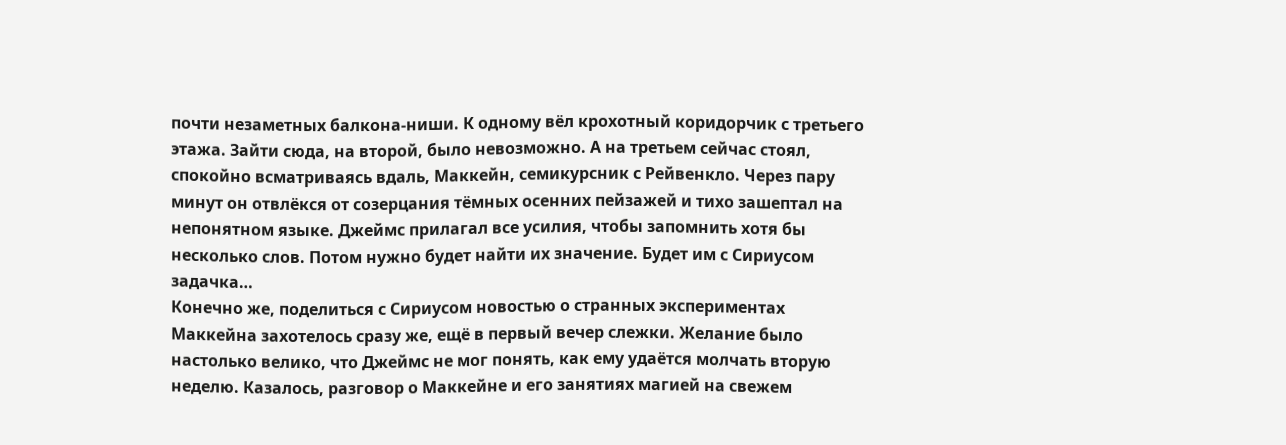почти незаметных балкона-ниши. К одному вёл крохотный коридорчик с третьего этажа. Зайти сюда, на второй, было невозможно. А на третьем сейчас стоял, спокойно всматриваясь вдаль, Маккейн, семикурсник с Рейвенкло. Через пару минут он отвлёкся от созерцания тёмных осенних пейзажей и тихо зашептал на непонятном языке. Джеймс прилагал все усилия, чтобы запомнить хотя бы несколько слов. Потом нужно будет найти их значение. Будет им с Сириусом задачка…
Конечно же, поделиться с Сириусом новостью о странных экспериментах Маккейна захотелось сразу же, ещё в первый вечер слежки. Желание было настолько велико, что Джеймс не мог понять, как ему удаётся молчать вторую неделю. Казалось, разговор о Маккейне и его занятиях магией на свежем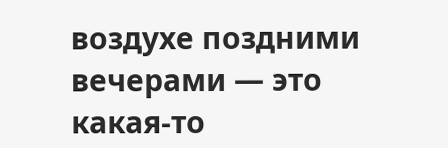воздухе поздними вечерами — это какая-то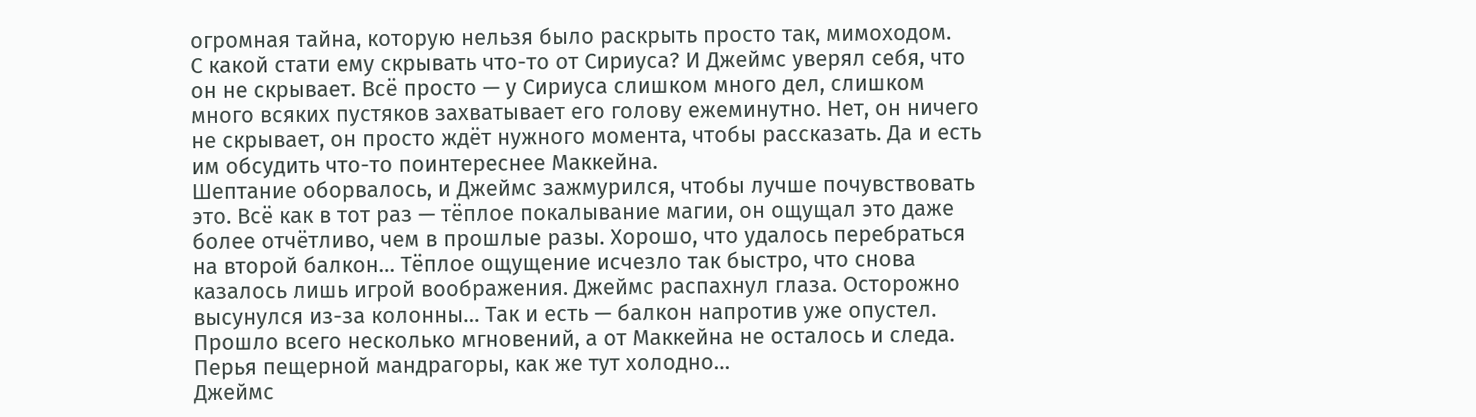огромная тайна, которую нельзя было раскрыть просто так, мимоходом.
С какой стати ему скрывать что-то от Сириуса? И Джеймс уверял себя, что он не скрывает. Всё просто — у Сириуса слишком много дел, слишком много всяких пустяков захватывает его голову ежеминутно. Нет, он ничего не скрывает, он просто ждёт нужного момента, чтобы рассказать. Да и есть им обсудить что-то поинтереснее Маккейна.
Шептание оборвалось, и Джеймс зажмурился, чтобы лучше почувствовать это. Всё как в тот раз — тёплое покалывание магии, он ощущал это даже более отчётливо, чем в прошлые разы. Хорошо, что удалось перебраться на второй балкон… Тёплое ощущение исчезло так быстро, что снова казалось лишь игрой воображения. Джеймс распахнул глаза. Осторожно высунулся из-за колонны… Так и есть — балкон напротив уже опустел. Прошло всего несколько мгновений, а от Маккейна не осталось и следа. Перья пещерной мандрагоры, как же тут холодно…
Джеймс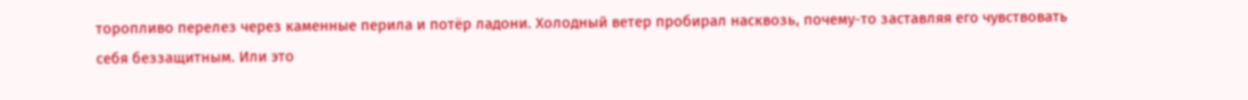торопливо перелез через каменные перила и потёр ладони. Холодный ветер пробирал насквозь, почему-то заставляя его чувствовать себя беззащитным. Или это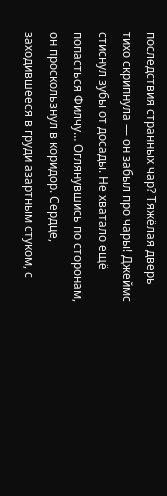последствия странных чар? Тяжёлая дверь тихо скрипнула — он забыл про чары! Джеймс стиснул зубы от досады. Не хватало ещё попасться Филчу… Оглянувшись по сторонам, он проскользнул в коридор. Сердце, заходившееся в груди азартным стуком, с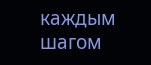каждым шагом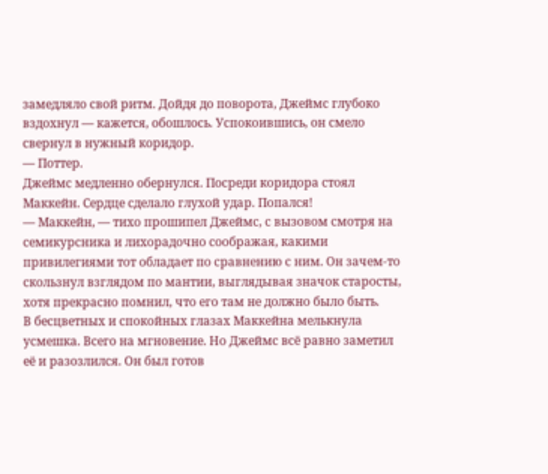замедляло свой ритм. Дойдя до поворота, Джеймс глубоко вздохнул — кажется, обошлось. Успокоившись, он смело свернул в нужный коридор.
— Поттер.
Джеймс медленно обернулся. Посреди коридора стоял Маккейн. Сердце сделало глухой удар. Попался!
— Маккейн, — тихо прошипел Джеймс, с вызовом смотря на семикурсника и лихорадочно соображая, какими привилегиями тот обладает по сравнению с ним. Он зачем-то скользнул взглядом по мантии, выглядывая значок старосты, хотя прекрасно помнил, что его там не должно было быть.
В бесцветных и спокойных глазах Маккейна мелькнула усмешка. Всего на мгновение. Но Джеймс всё равно заметил её и разозлился. Он был готов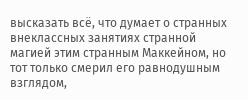высказать всё, что думает о странных внеклассных занятиях странной магией этим странным Маккейном, но тот только смерил его равнодушным взглядом,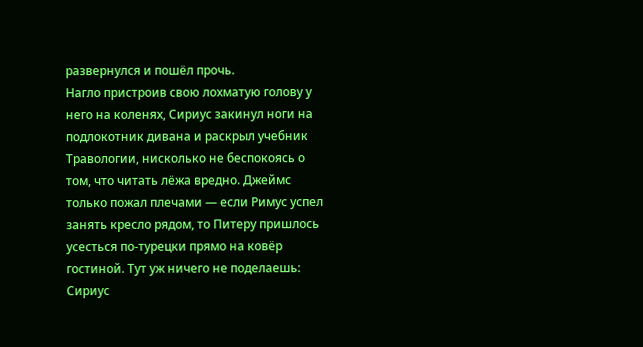развернулся и пошёл прочь.
Нагло пристроив свою лохматую голову у него на коленях, Сириус закинул ноги на подлокотник дивана и раскрыл учебник Травологии, нисколько не беспокоясь о том, что читать лёжа вредно. Джеймс только пожал плечами — если Римус успел занять кресло рядом, то Питеру пришлось усесться по-турецки прямо на ковёр гостиной. Тут уж ничего не поделаешь: Сириус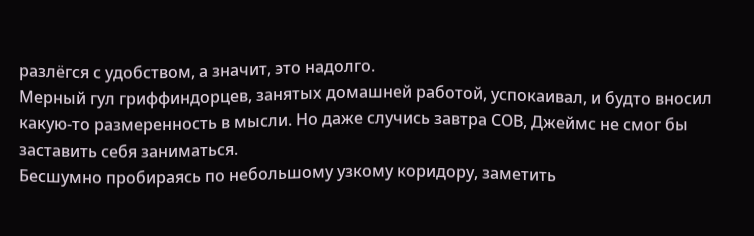разлёгся с удобством, а значит, это надолго.
Мерный гул гриффиндорцев, занятых домашней работой, успокаивал, и будто вносил какую-то размеренность в мысли. Но даже случись завтра СОВ, Джеймс не смог бы заставить себя заниматься.
Бесшумно пробираясь по небольшому узкому коридору, заметить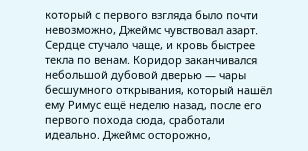который с первого взгляда было почти невозможно, Джеймс чувствовал азарт. Сердце стучало чаще, и кровь быстрее текла по венам. Коридор заканчивался небольшой дубовой дверью — чары бесшумного открывания, который нашёл ему Римус ещё неделю назад, после его первого похода сюда, сработали идеально. Джеймс осторожно,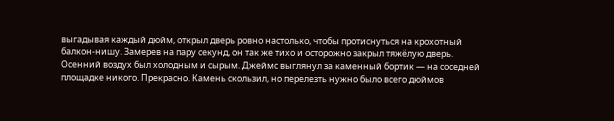выгадывая каждый дюйм, открыл дверь ровно настолько, чтобы протиснуться на крохотный балкон-нишу. Замерев на пару секунд, он так же тихо и осторожно закрыл тяжёлую дверь.
Осенний воздух был холодным и сырым. Джеймс выглянул за каменный бортик — на соседней площадке никого. Прекрасно. Камень скользил, но перелезть нужно было всего дюймов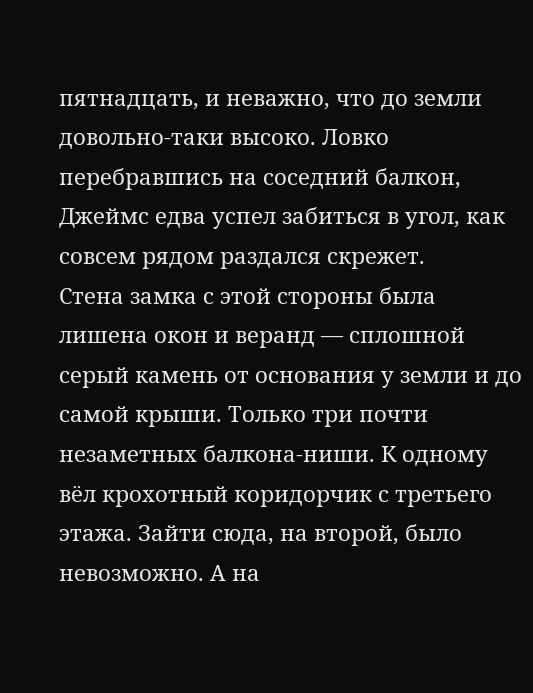пятнадцать, и неважно, что до земли довольно-таки высоко. Ловко перебравшись на соседний балкон, Джеймс едва успел забиться в угол, как совсем рядом раздался скрежет.
Стена замка с этой стороны была лишена окон и веранд — сплошной серый камень от основания у земли и до самой крыши. Только три почти незаметных балкона-ниши. К одному вёл крохотный коридорчик с третьего этажа. Зайти сюда, на второй, было невозможно. А на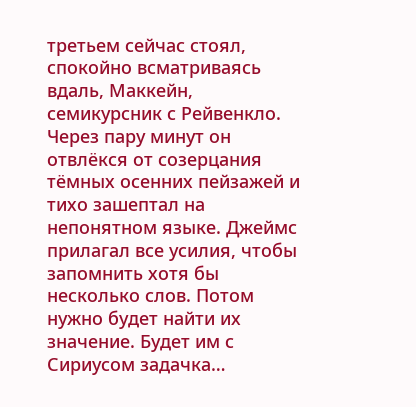третьем сейчас стоял, спокойно всматриваясь вдаль, Маккейн, семикурсник с Рейвенкло. Через пару минут он отвлёкся от созерцания тёмных осенних пейзажей и тихо зашептал на непонятном языке. Джеймс прилагал все усилия, чтобы запомнить хотя бы несколько слов. Потом нужно будет найти их значение. Будет им с Сириусом задачка…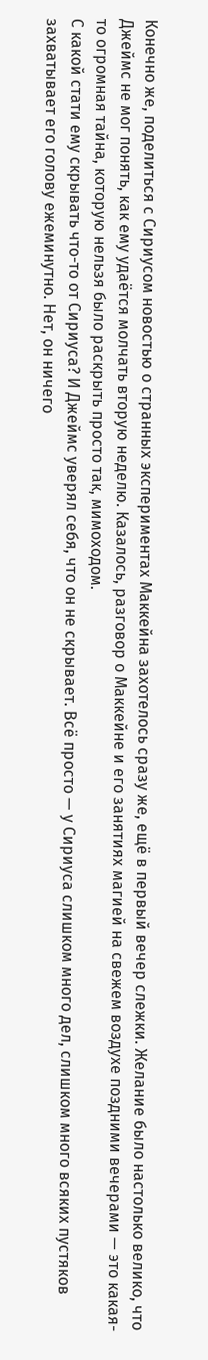Конечно же, поделиться с Сириусом новостью о странных экспериментах Маккейна захотелось сразу же, ещё в первый вечер слежки. Желание было настолько велико, что Джеймс не мог понять, как ему удаётся молчать вторую неделю. Казалось, разговор о Маккейне и его занятиях магией на свежем воздухе поздними вечерами — это какая-то огромная тайна, которую нельзя было раскрыть просто так, мимоходом.
С какой стати ему скрывать что-то от Сириуса? И Джеймс уверял себя, что он не скрывает. Всё просто — у Сириуса слишком много дел, слишком много всяких пустяков захватывает его голову ежеминутно. Нет, он ничего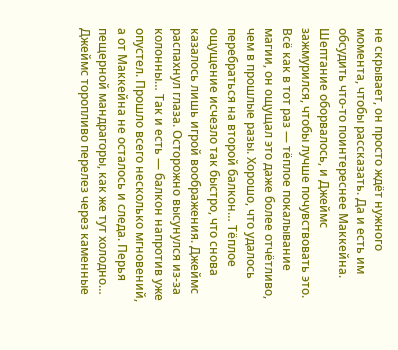не скрывает, он просто ждёт нужного момента, чтобы рассказать. Да и есть им обсудить что-то поинтереснее Маккейна.
Шептание оборвалось, и Джеймс зажмурился, чтобы лучше почувствовать это. Всё как в тот раз — тёплое покалывание магии, он ощущал это даже более отчётливо, чем в прошлые разы. Хорошо, что удалось перебраться на второй балкон… Тёплое ощущение исчезло так быстро, что снова казалось лишь игрой воображения. Джеймс распахнул глаза. Осторожно высунулся из-за колонны… Так и есть — балкон напротив уже опустел. Прошло всего несколько мгновений, а от Маккейна не осталось и следа. Перья пещерной мандрагоры, как же тут холодно…
Джеймс торопливо перелез через каменные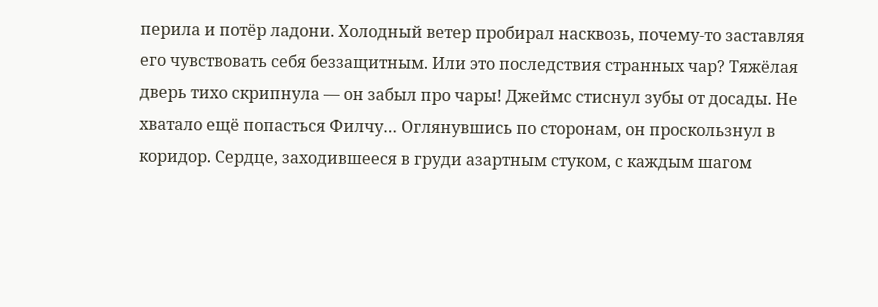перила и потёр ладони. Холодный ветер пробирал насквозь, почему-то заставляя его чувствовать себя беззащитным. Или это последствия странных чар? Тяжёлая дверь тихо скрипнула — он забыл про чары! Джеймс стиснул зубы от досады. Не хватало ещё попасться Филчу… Оглянувшись по сторонам, он проскользнул в коридор. Сердце, заходившееся в груди азартным стуком, с каждым шагом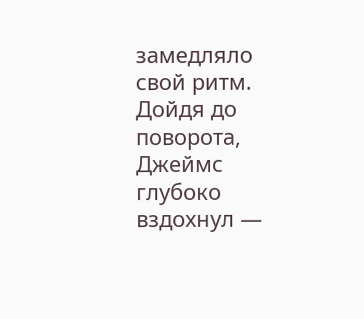замедляло свой ритм. Дойдя до поворота, Джеймс глубоко вздохнул —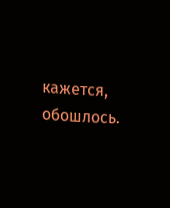кажется, обошлось.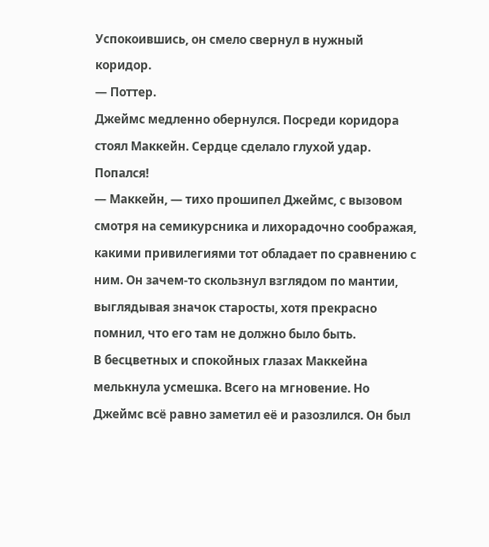Успокоившись, он смело свернул в нужный коридор.
— Поттер.
Джеймс медленно обернулся. Посреди коридора стоял Маккейн. Сердце сделало глухой удар. Попался!
— Маккейн, — тихо прошипел Джеймс, с вызовом смотря на семикурсника и лихорадочно соображая, какими привилегиями тот обладает по сравнению с ним. Он зачем-то скользнул взглядом по мантии, выглядывая значок старосты, хотя прекрасно помнил, что его там не должно было быть.
В бесцветных и спокойных глазах Маккейна мелькнула усмешка. Всего на мгновение. Но Джеймс всё равно заметил её и разозлился. Он был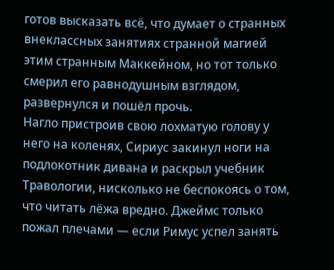готов высказать всё, что думает о странных внеклассных занятиях странной магией этим странным Маккейном, но тот только смерил его равнодушным взглядом, развернулся и пошёл прочь.
Нагло пристроив свою лохматую голову у него на коленях, Сириус закинул ноги на подлокотник дивана и раскрыл учебник Травологии, нисколько не беспокоясь о том, что читать лёжа вредно. Джеймс только пожал плечами — если Римус успел занять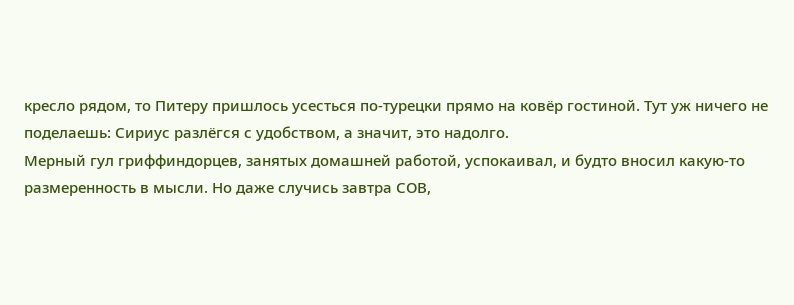кресло рядом, то Питеру пришлось усесться по-турецки прямо на ковёр гостиной. Тут уж ничего не поделаешь: Сириус разлёгся с удобством, а значит, это надолго.
Мерный гул гриффиндорцев, занятых домашней работой, успокаивал, и будто вносил какую-то размеренность в мысли. Но даже случись завтра СОВ,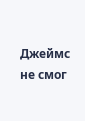Джеймс не смог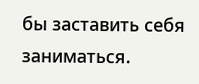бы заставить себя заниматься.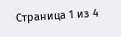Страница 1 из 4